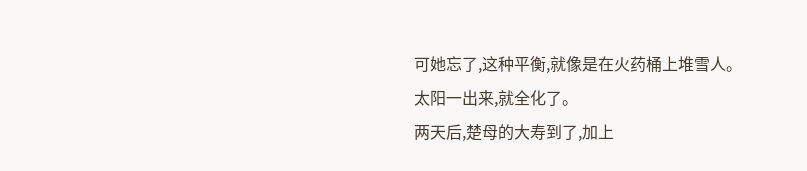可她忘了,这种平衡,就像是在火药桶上堆雪人。
太阳一出来,就全化了。
两天后,楚母的大寿到了,加上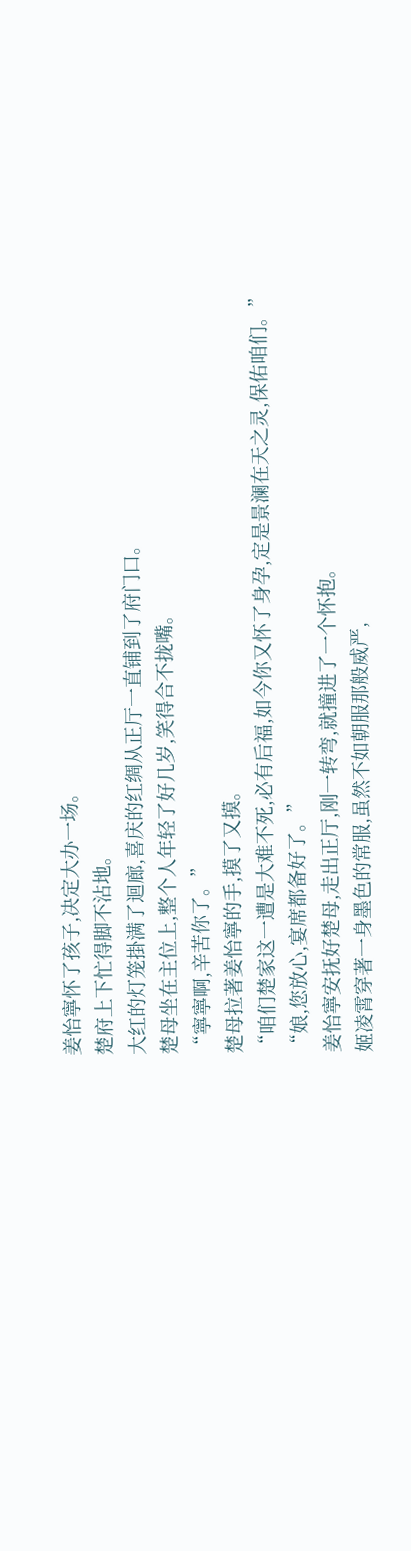姜怡寧怀了孩子,决定大办一场。
楚府上下忙得脚不沾地。
大红的灯笼掛满了迴廊,喜庆的红绸从正厅一直铺到了府门口。
楚母坐在主位上,整个人年轻了好几岁,笑得合不拢嘴。
“寧寧啊,辛苦你了。”
楚母拉著姜怡寧的手,摸了又摸。
“咱们楚家这一遭是大难不死,必有后福,如今你又怀了身孕,定是景澜在天之灵,保佑咱们。”
“娘,您放心,宴席都备好了。”
姜怡寧安抚好楚母,走出正厅,刚一转弯,就撞进了一个怀抱。
姬凌霄穿著一身墨色的常服,虽然不如朝服那般威严,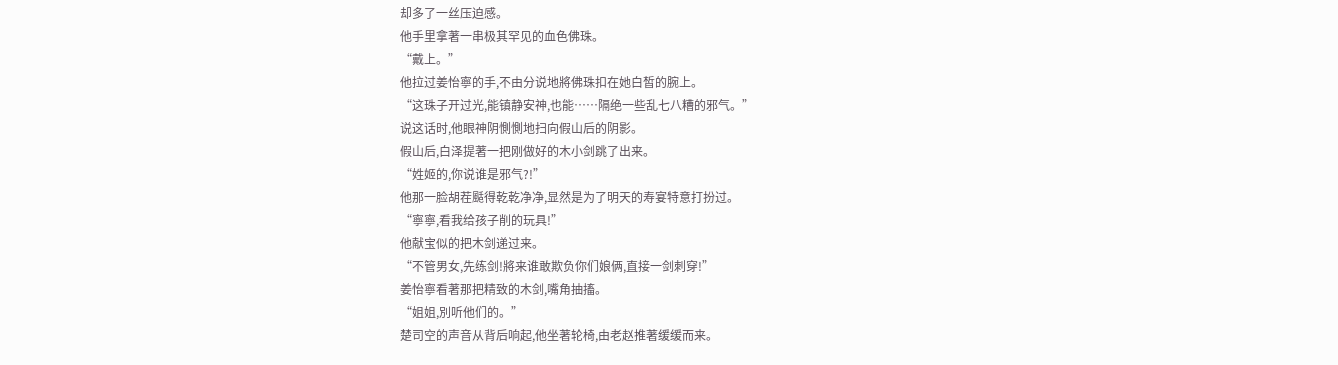却多了一丝压迫感。
他手里拿著一串极其罕见的血色佛珠。
“戴上。”
他拉过姜怡寧的手,不由分说地將佛珠扣在她白皙的腕上。
“这珠子开过光,能镇静安神,也能……隔绝一些乱七八糟的邪气。”
说这话时,他眼神阴惻惻地扫向假山后的阴影。
假山后,白泽提著一把刚做好的木小剑跳了出来。
“姓姬的,你说谁是邪气?!”
他那一脸胡茬颳得乾乾净净,显然是为了明天的寿宴特意打扮过。
“寧寧,看我给孩子削的玩具!”
他献宝似的把木剑递过来。
“不管男女,先练剑!將来谁敢欺负你们娘俩,直接一剑刺穿!”
姜怡寧看著那把精致的木剑,嘴角抽搐。
“姐姐,別听他们的。”
楚司空的声音从背后响起,他坐著轮椅,由老赵推著缓缓而来。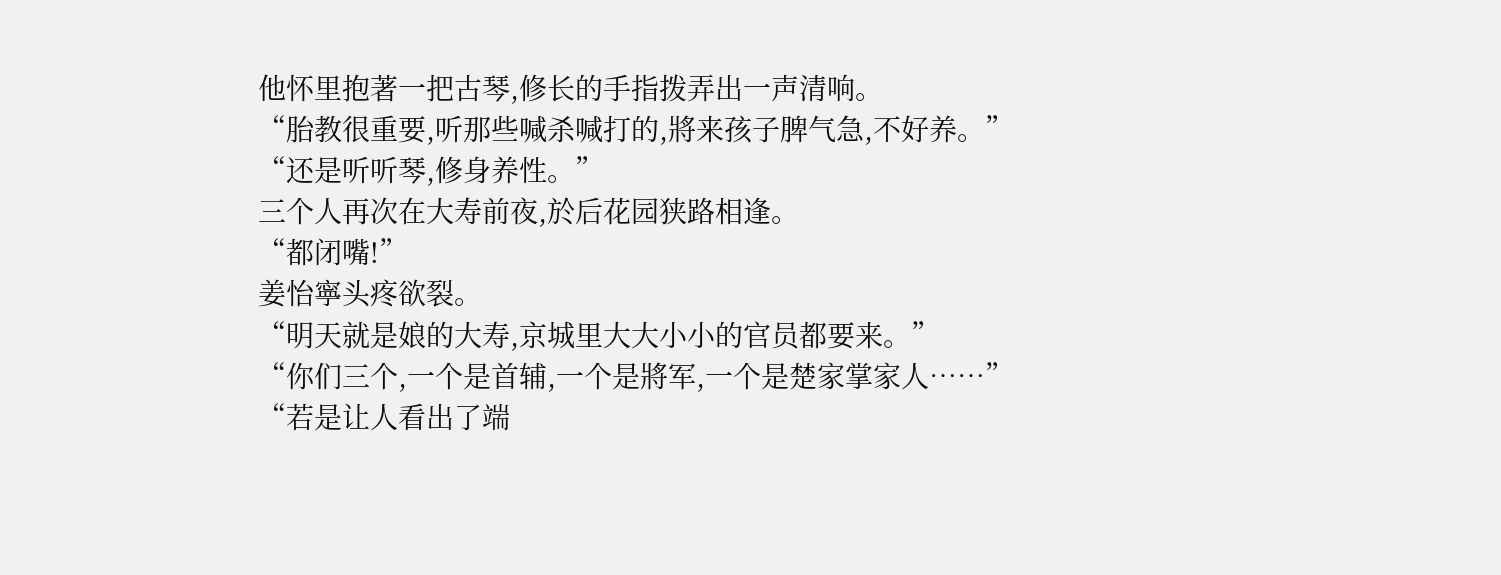他怀里抱著一把古琴,修长的手指拨弄出一声清响。
“胎教很重要,听那些喊杀喊打的,將来孩子脾气急,不好养。”
“还是听听琴,修身养性。”
三个人再次在大寿前夜,於后花园狭路相逢。
“都闭嘴!”
姜怡寧头疼欲裂。
“明天就是娘的大寿,京城里大大小小的官员都要来。”
“你们三个,一个是首辅,一个是將军,一个是楚家掌家人……”
“若是让人看出了端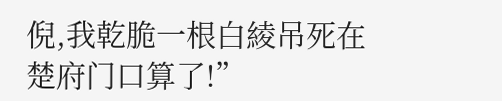倪,我乾脆一根白綾吊死在楚府门口算了!”